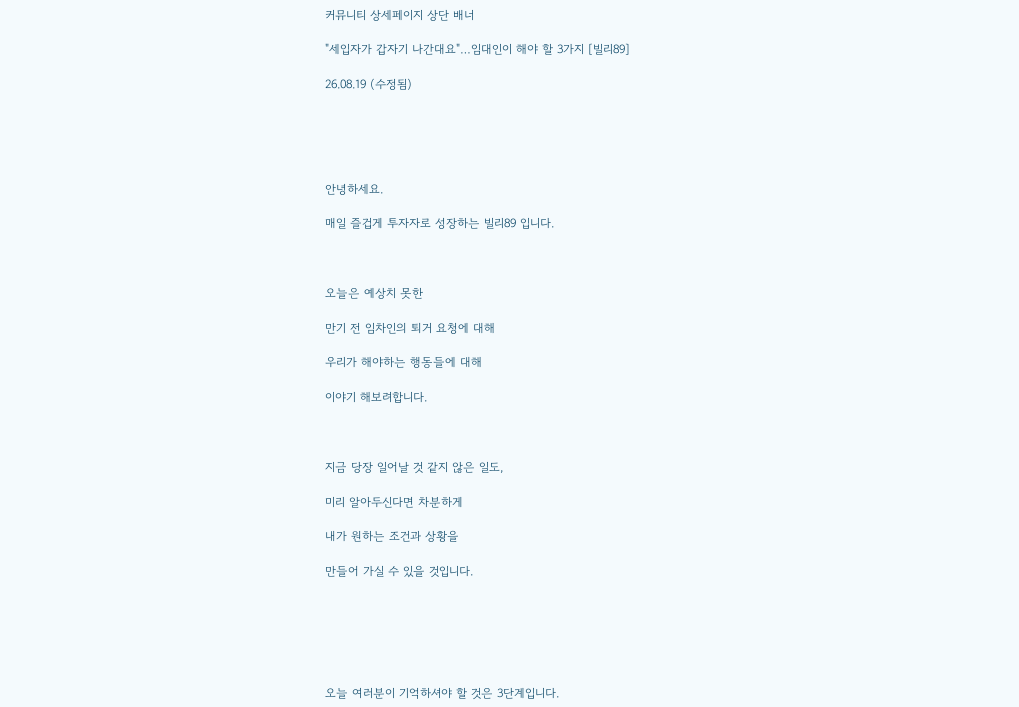커뮤니티 상세페이지 상단 배너

"세입자가 갑자기 나간대요"…임대인이 해야 할 3가지 [빌리89]

26.08.19 (수정됨)





안녕하세요.

매일 즐겁게 투자자로 성장하는 빌리89 입니다.



오늘은 예상치 못한

만기 전 임차인의 퇴거 요청에 대해

우리가 해야하는 행동들에 대해

이야기 해보려합니다.



지금 당장 일어날 것 같지 않은 일도,

미리 알아두신다면 차분하게

내가 원하는 조건과 상황을

만들어 가실 수 있을 것입니다.






오늘 여러분이 기억하셔야 할 것은 3단계입니다.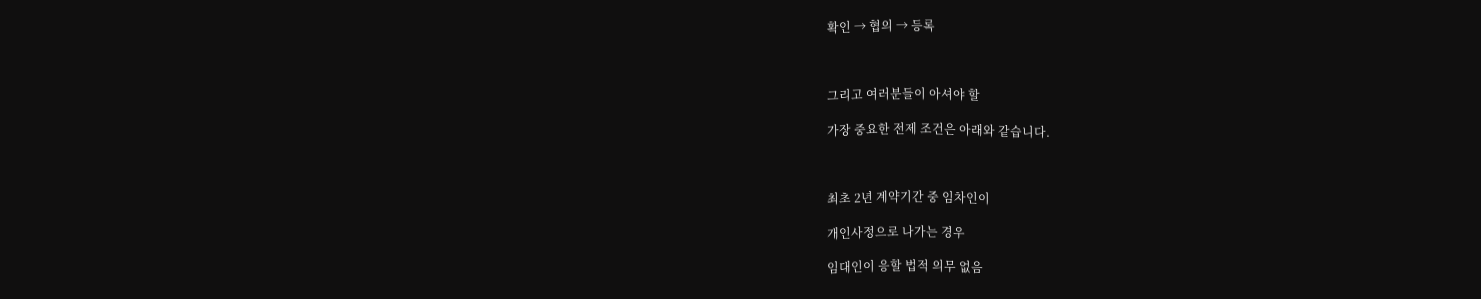확인 → 협의 → 등록



그리고 여러분들이 아셔야 할

가장 중요한 전제 조건은 아래와 같습니다.



최초 2년 계약기간 중 임차인이

개인사정으로 나가는 경우

임대인이 응할 법적 의무 없음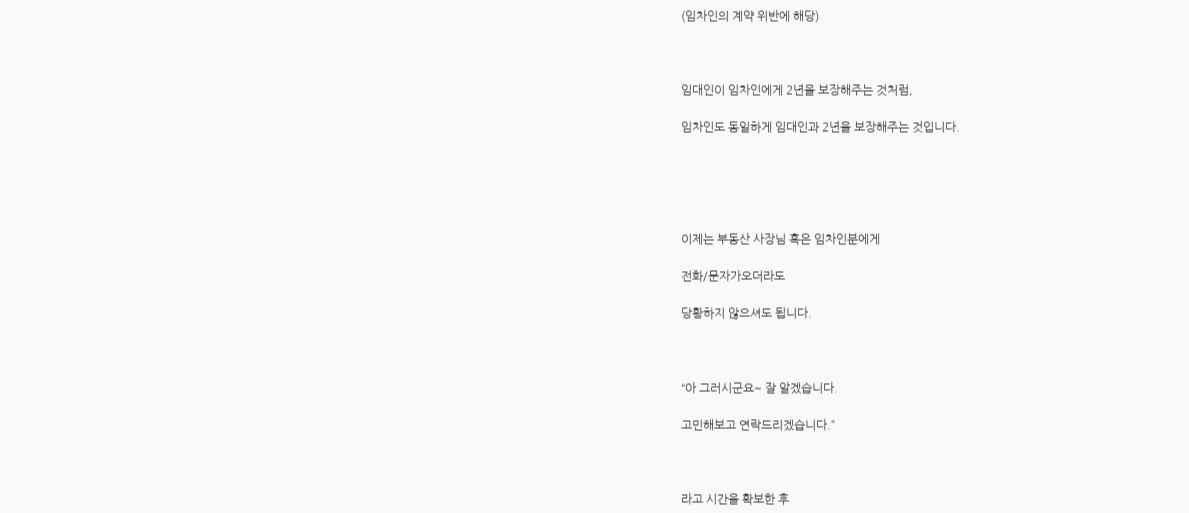(임차인의 계약 위반에 해당)



임대인이 임차인에게 2년을 보장해주는 것처럼,

임차인도 동일하게 임대인과 2년을 보장해주는 것입니다.





이제는 부동산 사장님 혹은 임차인분에게

전화/문자가오더라도

당황하지 않으셔도 됩니다.



“아 그러시군요~ 잘 알겠습니다.

고민해보고 연락드리겠습니다.”



라고 시간을 확보한 후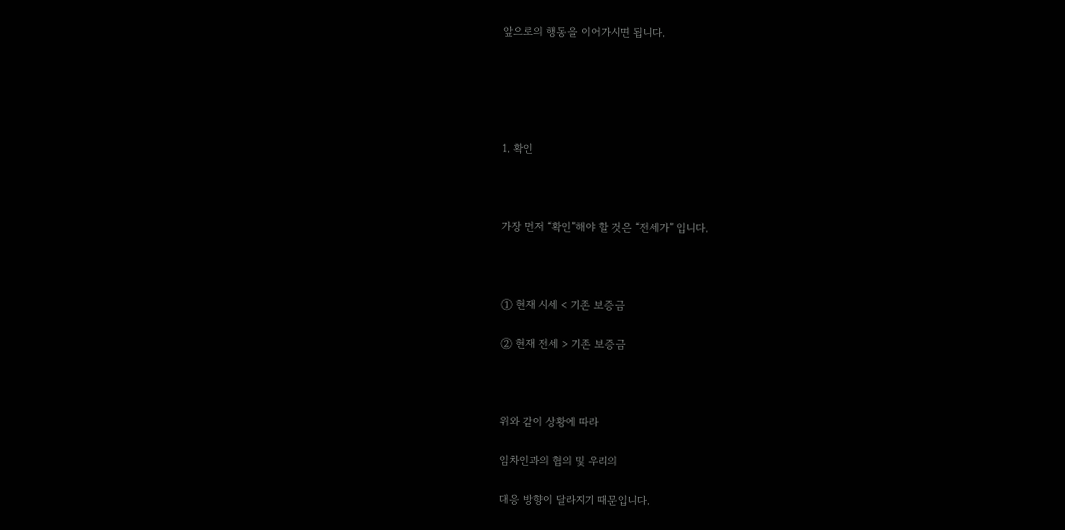앞으로의 행동을 이어가시면 됩니다.





1. 확인



가장 먼저 “확인”해야 할 것은 “전세가” 입니다.



① 현재 시세 < 기존 보증금

② 현재 전세 > 기존 보증금



위와 같이 상황에 따라

임차인과의 협의 및 우리의

대응 방향이 달라지기 때문입니다.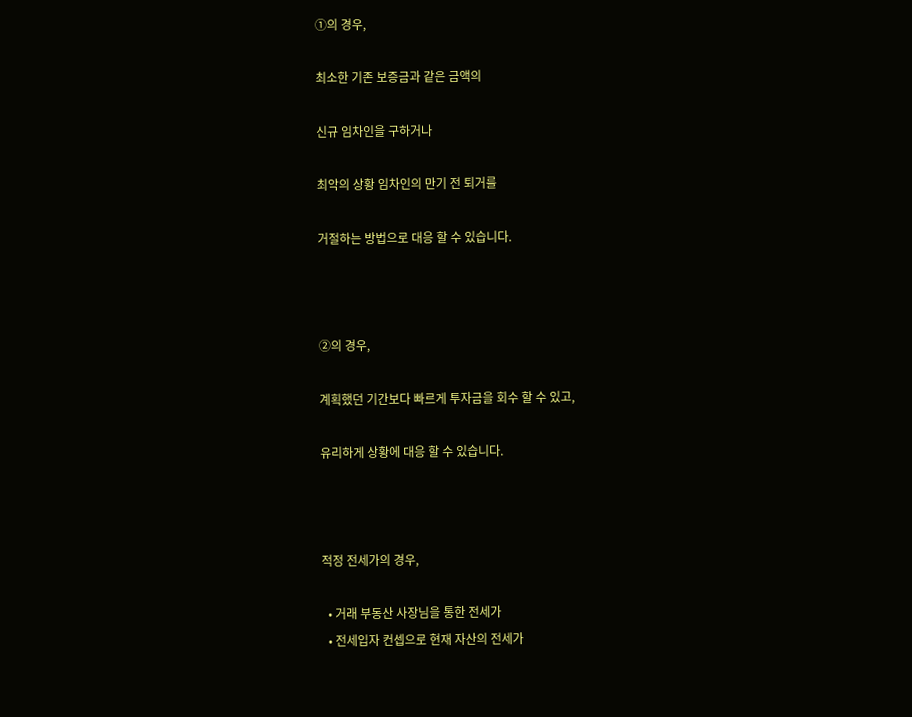①의 경우,

최소한 기존 보증금과 같은 금액의

신규 임차인을 구하거나

최악의 상황 임차인의 만기 전 퇴거를

거절하는 방법으로 대응 할 수 있습니다.



②의 경우,

계획했던 기간보다 빠르게 투자금을 회수 할 수 있고,

유리하게 상황에 대응 할 수 있습니다.



적정 전세가의 경우,

  • 거래 부동산 사장님을 통한 전세가
  • 전세입자 컨셉으로 현재 자산의 전세가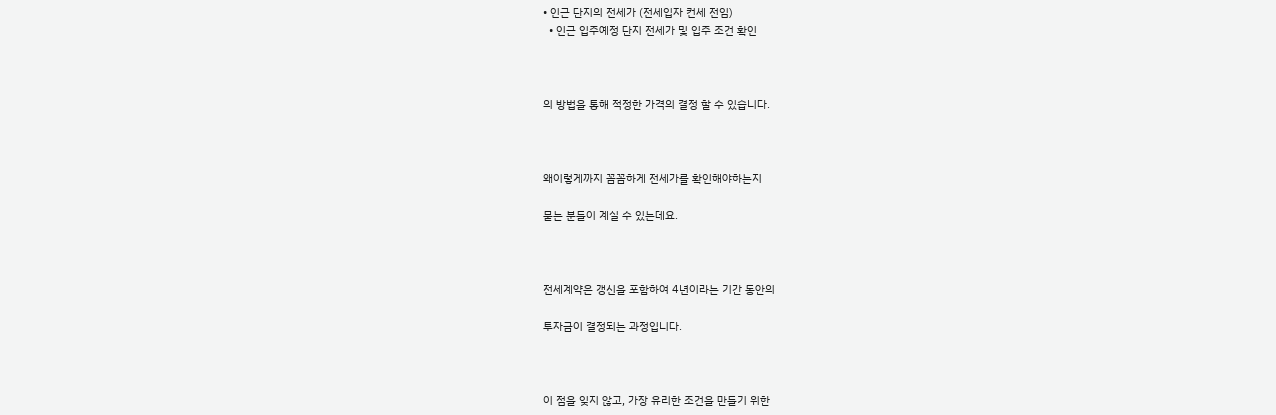• 인근 단지의 전세가 (전세입자 컨세 전임)
  • 인근 입주예정 단지 전세가 및 입주 조건 확인



의 방법을 통해 적정한 가격의 결정 할 수 있습니다.



왜이렇게까지 꼼꼼하게 전세가를 확인해야하는지

묻는 분들이 계실 수 있는데요.



전세계약은 갱신을 포함하여 4년이라는 기간 동안의

투자금이 결정되는 과정입니다.



이 점을 잊지 않고, 가장 유리한 조건을 만들기 위한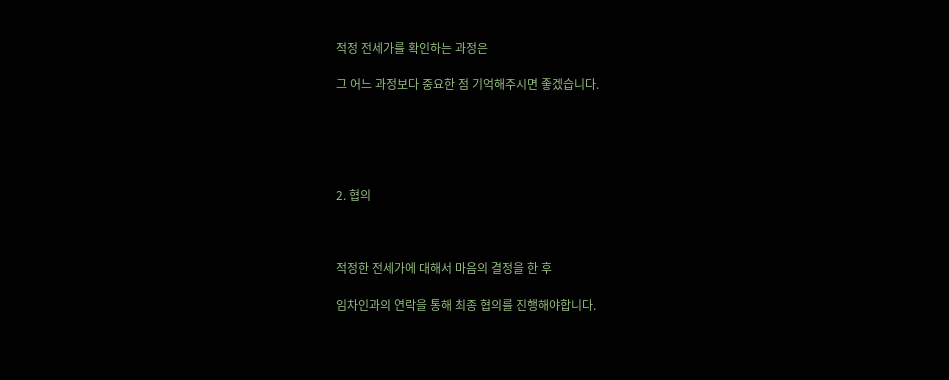적정 전세가를 확인하는 과정은

그 어느 과정보다 중요한 점 기억해주시면 좋겠습니다.





2. 협의



적정한 전세가에 대해서 마음의 결정을 한 후

임차인과의 연락을 통해 최종 협의를 진행해야합니다.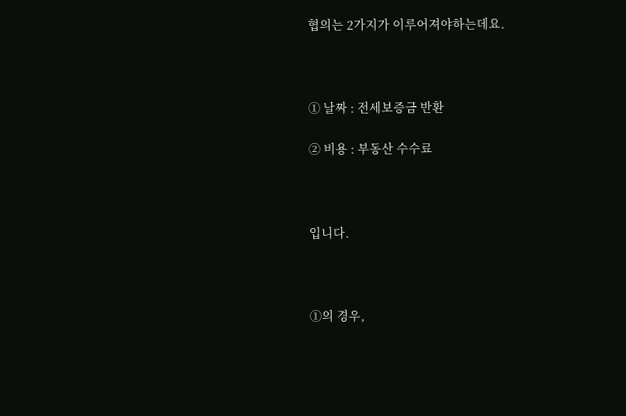협의는 2가지가 이루어져야하는데요.



① 날짜 : 전세보증금 반환

② 비용 : 부동산 수수료



입니다.



①의 경우,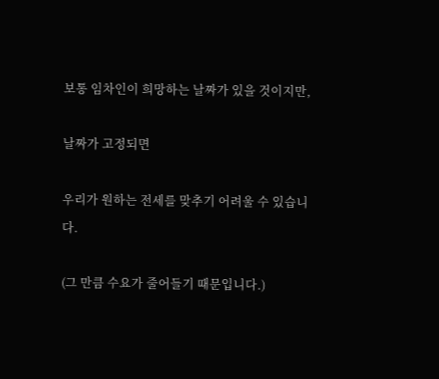보통 임차인이 희망하는 날짜가 있을 것이지만,

날짜가 고정되면

우리가 원하는 전세를 맞추기 어려울 수 있습니다.

(그 만큼 수요가 줄어들기 때문입니다.)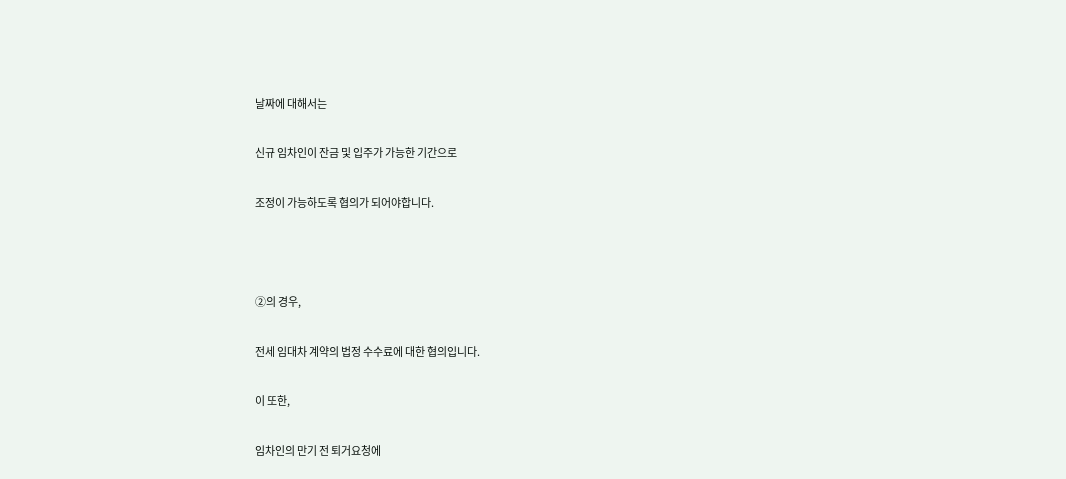날짜에 대해서는

신규 임차인이 잔금 및 입주가 가능한 기간으로

조정이 가능하도록 협의가 되어야합니다.



②의 경우,

전세 임대차 계약의 법정 수수료에 대한 협의입니다.

이 또한,

임차인의 만기 전 퇴거요청에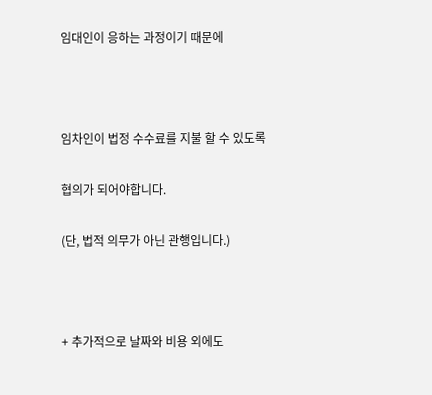임대인이 응하는 과정이기 때문에



임차인이 법정 수수료를 지불 할 수 있도록

협의가 되어야합니다.

(단, 법적 의무가 아닌 관행입니다.)



+ 추가적으로 날짜와 비용 외에도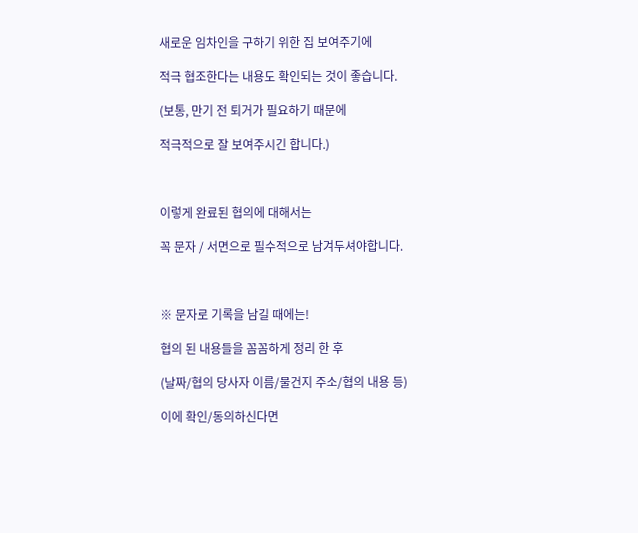새로운 임차인을 구하기 위한 집 보여주기에

적극 협조한다는 내용도 확인되는 것이 좋습니다.

(보통, 만기 전 퇴거가 필요하기 때문에

적극적으로 잘 보여주시긴 합니다.)



이렇게 완료된 협의에 대해서는

꼭 문자 / 서면으로 필수적으로 남겨두셔야합니다.



※ 문자로 기록을 남길 때에는!

협의 된 내용들을 꼼꼼하게 정리 한 후

(날짜/협의 당사자 이름/물건지 주소/협의 내용 등)

이에 확인/동의하신다면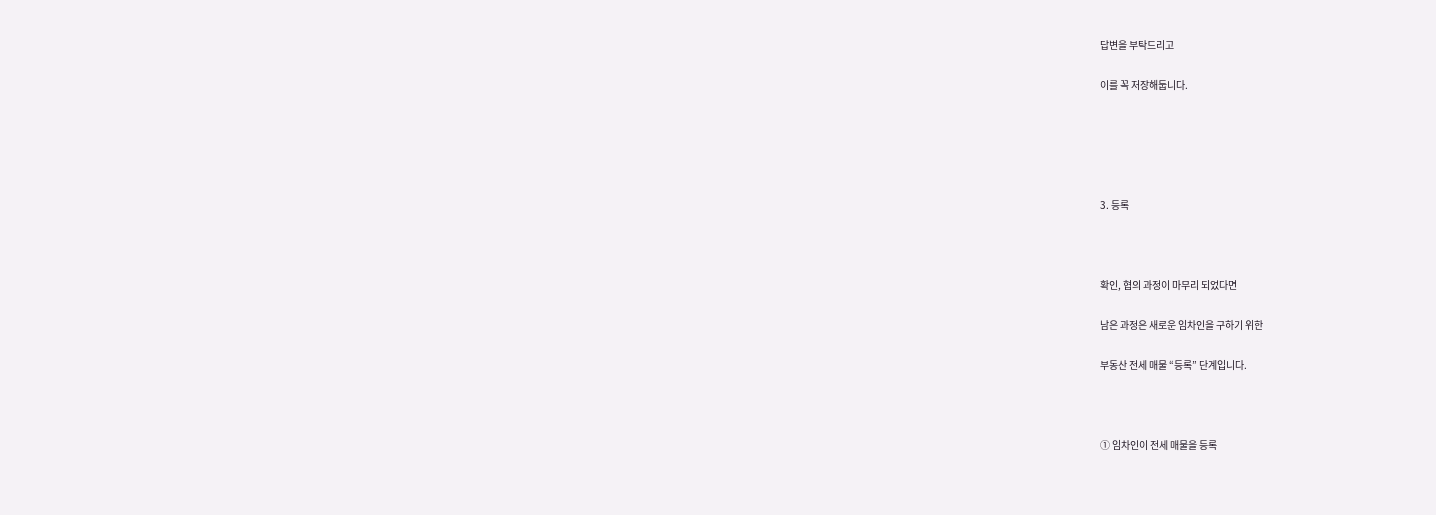답변을 부탁드리고

이를 꼭 저장해둡니다.





3. 등록



확인, 협의 과정이 마무리 되었다면

남은 과정은 새로운 임차인을 구하기 위한

부동산 전세 매물 “등록” 단계입니다.



① 임차인이 전세 매물을 등록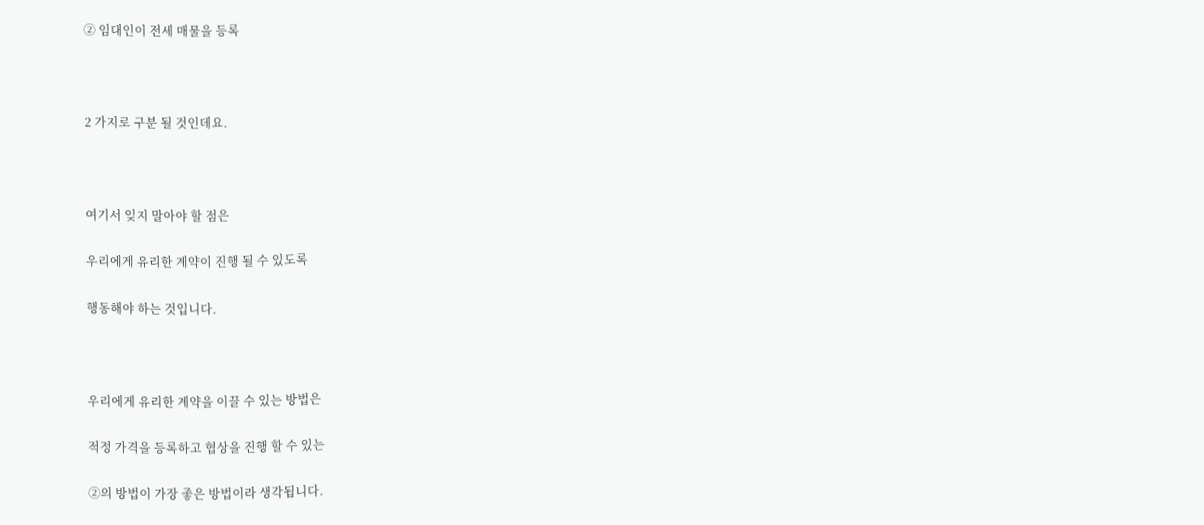② 임대인이 전세 매물을 등록



2 가지로 구분 될 것인데요.



여기서 잊지 말아야 할 점은

우리에게 유리한 계약이 진행 될 수 있도록

행동해야 하는 것입니다.



우리에게 유리한 계약을 이끌 수 있는 방법은

적정 가격을 등록하고 협상을 진행 할 수 있는

②의 방법이 가장 좋은 방법이라 생각됩니다.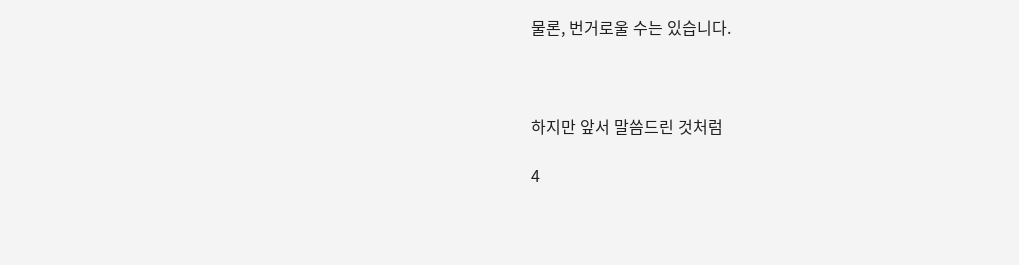물론, 번거로울 수는 있습니다.



하지만 앞서 말씀드린 것처럼

4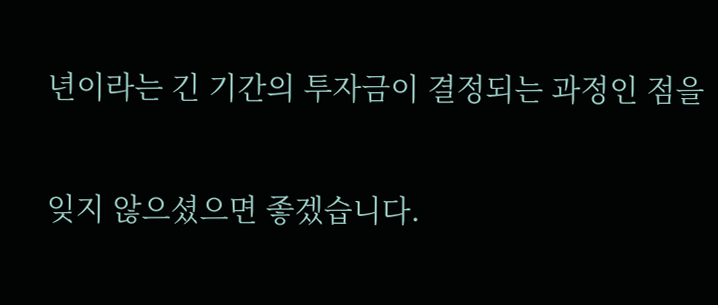년이라는 긴 기간의 투자금이 결정되는 과정인 점을

잊지 않으셨으면 좋겠습니다.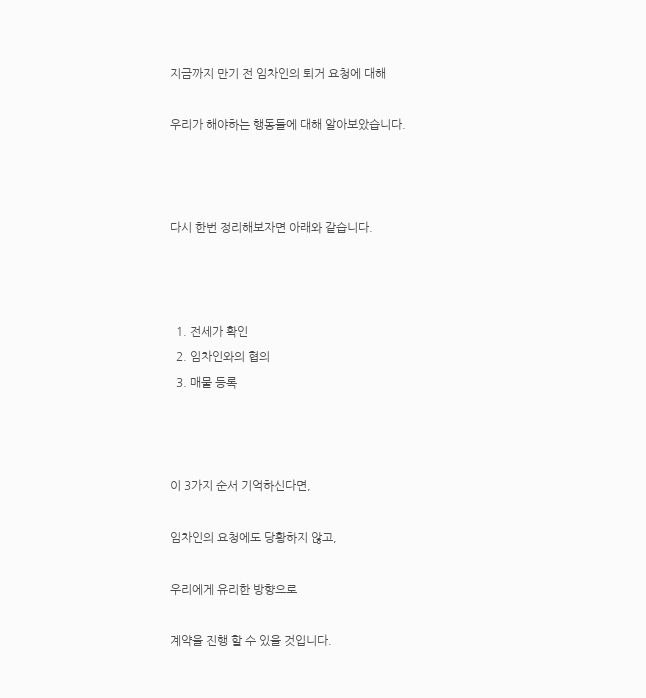지금까지 만기 전 임차인의 퇴거 요청에 대해

우리가 해야하는 행동들에 대해 알아보았습니다.



다시 한번 정리해보자면 아래와 같습니다.



  1. 전세가 확인
  2. 임차인와의 협의
  3. 매물 등록



이 3가지 순서 기억하신다면,

임차인의 요청에도 당황하지 않고,

우리에게 유리한 방향으로

계약을 진행 할 수 있을 것입니다.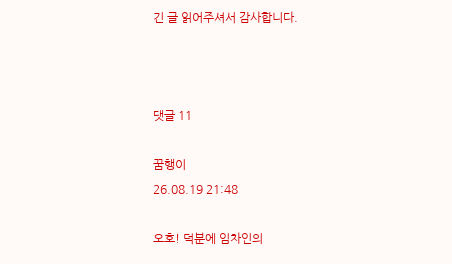긴 글 읽어주셔서 감사합니다.



댓글 11

꿈행이
26.08.19 21:48

오호! 덕분에 임차인의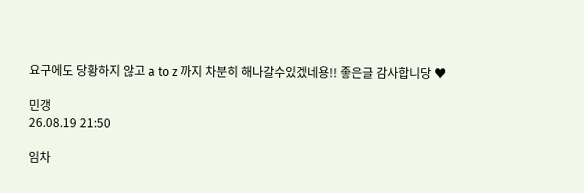요구에도 당황하지 않고 a to z 까지 차분히 해나갈수있겠네용!! 좋은글 감사합니당 ♥

민갱
26.08.19 21:50

임차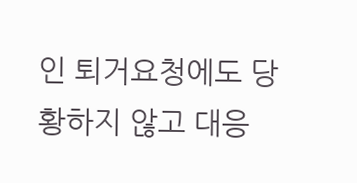인 퇴거요청에도 당황하지 않고 대응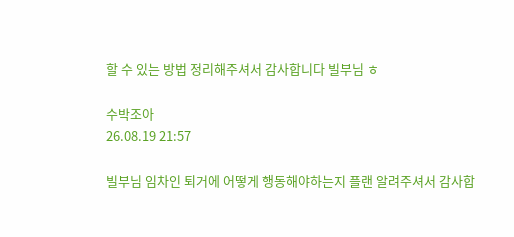할 수 있는 방법 정리해주셔서 감사합니다 빌부님 ㅎ

수박조아
26.08.19 21:57

빌부님 임차인 퇴거에 어떻게 행동해야하는지 플랜 알려주셔서 감사합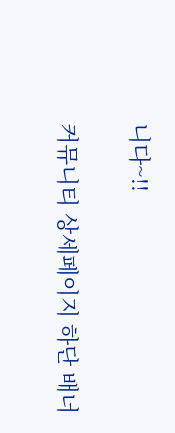니다~!!

커뮤니티 상세페이지 하단 배너